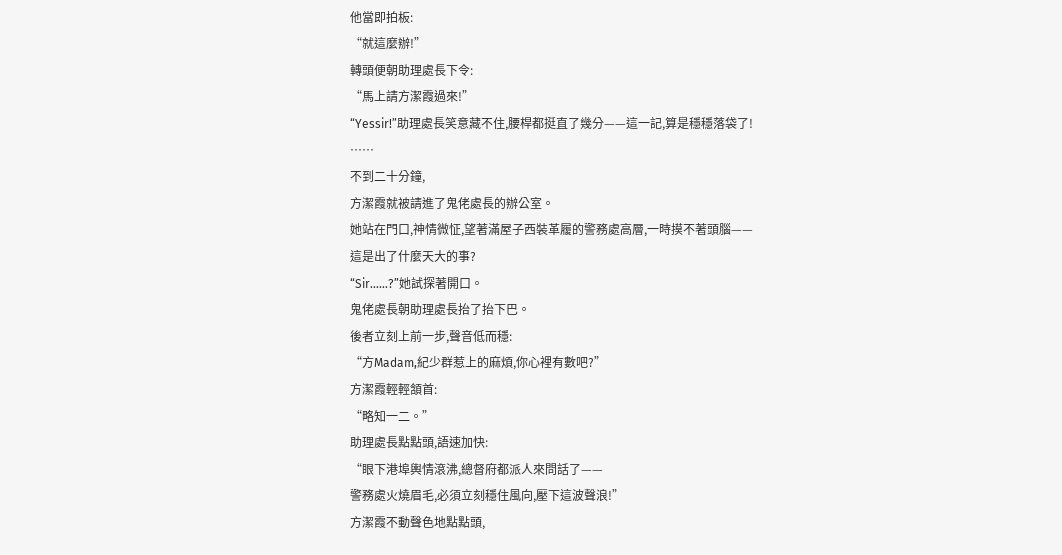他當即拍板:
“就這麼辦!”
轉頭便朝助理處長下令:
“馬上請方潔霞過來!”
“Yessir!”助理處長笑意藏不住,腰桿都挺直了幾分——這一記,算是穩穩落袋了!
……
不到二十分鐘,
方潔霞就被請進了鬼佬處長的辦公室。
她站在門口,神情微怔,望著滿屋子西裝革履的警務處高層,一時摸不著頭腦——
這是出了什麼天大的事?
“Sir……?”她試探著開口。
鬼佬處長朝助理處長抬了抬下巴。
後者立刻上前一步,聲音低而穩:
“方Madam,紀少群惹上的麻煩,你心裡有數吧?”
方潔霞輕輕頷首:
“略知一二。”
助理處長點點頭,語速加快:
“眼下港埠輿情滾沸,總督府都派人來問話了——
警務處火燒眉毛,必須立刻穩住風向,壓下這波聲浪!”
方潔霞不動聲色地點點頭,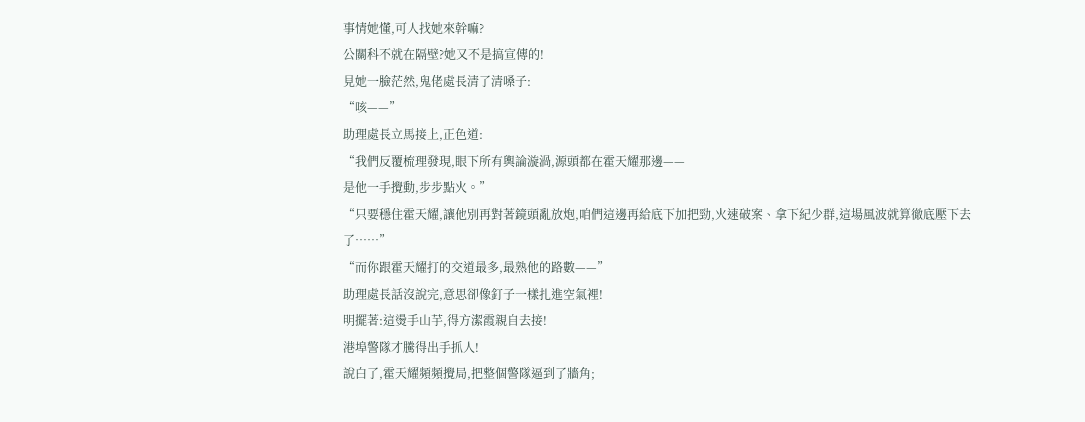事情她懂,可人找她來幹嘛?
公關科不就在隔壁?她又不是搞宣傳的!
見她一臉茫然,鬼佬處長清了清嗓子:
“咳——”
助理處長立馬接上,正色道:
“我們反覆梳理發現,眼下所有輿論漩渦,源頭都在霍天耀那邊——
是他一手攪動,步步點火。”
“只要穩住霍天耀,讓他別再對著鏡頭亂放炮,咱們這邊再給底下加把勁,火速破案、拿下紀少群,這場風波就算徹底壓下去了……”
“而你跟霍天耀打的交道最多,最熟他的路數——”
助理處長話沒說完,意思卻像釘子一樣扎進空氣裡!
明擺著:這燙手山芋,得方潔霞親自去接!
港埠警隊才騰得出手抓人!
說白了,霍天耀頻頻攪局,把整個警隊逼到了牆角;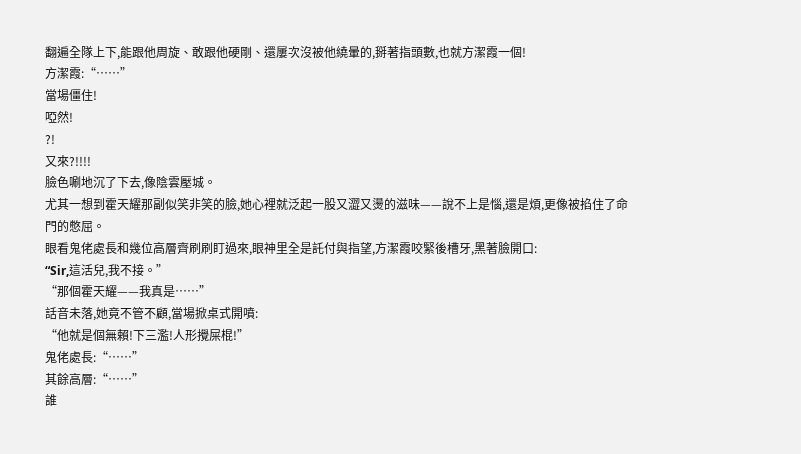翻遍全隊上下,能跟他周旋、敢跟他硬剛、還屢次沒被他繞暈的,掰著指頭數,也就方潔霞一個!
方潔霞:“……”
當場僵住!
啞然!
?!
又來?!!!!
臉色唰地沉了下去,像陰雲壓城。
尤其一想到霍天耀那副似笑非笑的臉,她心裡就泛起一股又澀又燙的滋味——說不上是惱,還是煩,更像被掐住了命門的憋屈。
眼看鬼佬處長和幾位高層齊刷刷盯過來,眼神里全是託付與指望,方潔霞咬緊後槽牙,黑著臉開口:
“Sir,這活兒,我不接。”
“那個霍天耀——我真是……”
話音未落,她竟不管不顧,當場掀桌式開噴:
“他就是個無賴!下三濫!人形攪屎棍!”
鬼佬處長:“……”
其餘高層:“……”
誰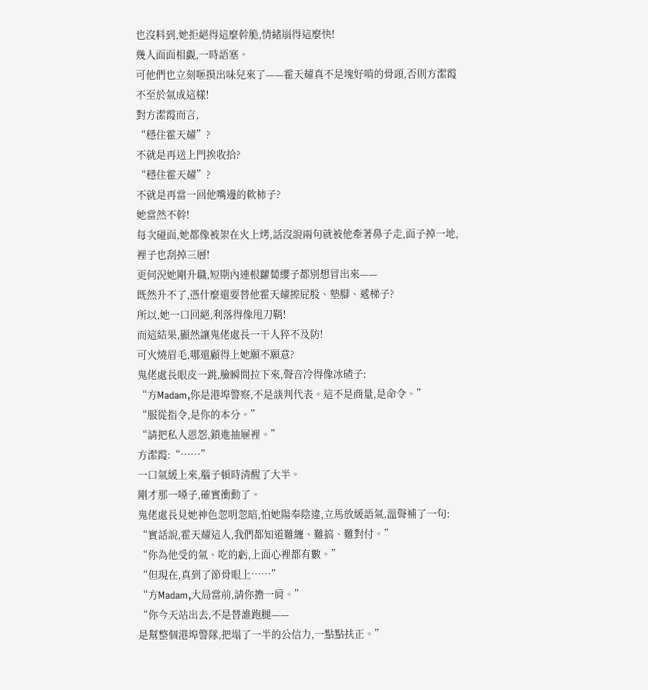也沒料到,她拒絕得這麼幹脆,情緒崩得這麼快!
幾人面面相覷,一時語塞。
可他們也立刻咂摸出味兒來了——霍天耀真不是塊好啃的骨頭,否則方潔霞不至於氣成這樣!
對方潔霞而言,
“穩住霍天耀”?
不就是再送上門挨收拾?
“穩住霍天耀”?
不就是再當一回他嘴邊的軟柿子?
她當然不幹!
每次碰面,她都像被架在火上烤,話沒說兩句就被他牽著鼻子走,面子掉一地,裡子也刮掉三層!
更何況她剛升職,短期內連根蘿蔔纓子都別想冒出來——
既然升不了,憑什麼還要替他霍天耀擦屁股、墊腳、遞梯子?
所以,她一口回絕,利落得像甩刀鞘!
而這結果,顯然讓鬼佬處長一干人猝不及防!
可火燒眉毛,哪還顧得上她願不願意?
鬼佬處長眼皮一跳,臉瞬間拉下來,聲音冷得像冰碴子:
“方Madam,你是港埠警察,不是談判代表。這不是商量,是命令。”
“服從指令,是你的本分。”
“請把私人恩怨,鎖進抽屜裡。”
方潔霞:“……”
一口氣緩上來,腦子頓時清醒了大半。
剛才那一嗓子,確實衝動了。
鬼佬處長見她神色忽明忽暗,怕她陽奉陰違,立馬放緩語氣,溫聲補了一句:
“實話說,霍天耀這人,我們都知道難纏、難搞、難對付。”
“你為他受的氣、吃的虧,上面心裡都有數。”
“但現在,真到了節骨眼上……”
“方Madam,大局當前,請你擔一肩。”
“你今天站出去,不是替誰跑腿——
是幫整個港埠警隊,把塌了一半的公信力,一點點扶正。”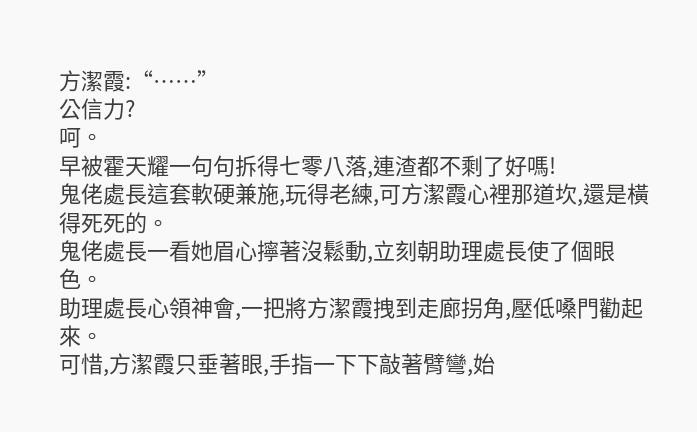方潔霞:“……”
公信力?
呵。
早被霍天耀一句句拆得七零八落,連渣都不剩了好嗎!
鬼佬處長這套軟硬兼施,玩得老練,可方潔霞心裡那道坎,還是橫得死死的。
鬼佬處長一看她眉心擰著沒鬆動,立刻朝助理處長使了個眼色。
助理處長心領神會,一把將方潔霞拽到走廊拐角,壓低嗓門勸起來。
可惜,方潔霞只垂著眼,手指一下下敲著臂彎,始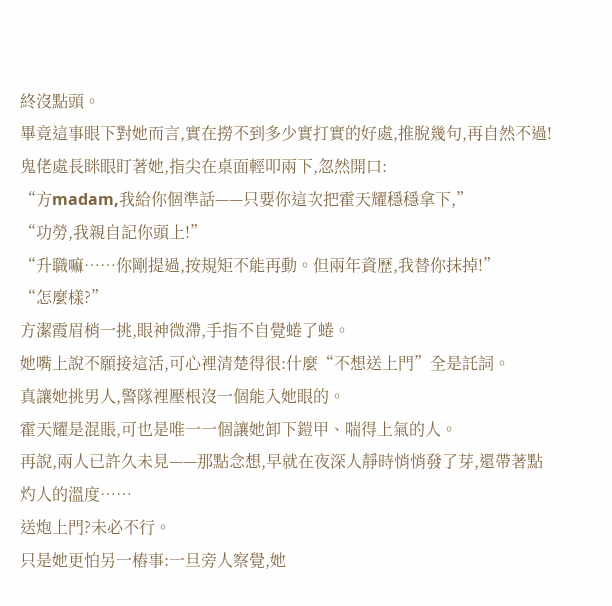終沒點頭。
畢竟這事眼下對她而言,實在撈不到多少實打實的好處,推脫幾句,再自然不過!
鬼佬處長眯眼盯著她,指尖在桌面輕叩兩下,忽然開口:
“方madam,我給你個準話——只要你這次把霍天耀穩穩拿下,”
“功勞,我親自記你頭上!”
“升職嘛……你剛提過,按規矩不能再動。但兩年資歷,我替你抹掉!”
“怎麼樣?”
方潔霞眉梢一挑,眼神微滯,手指不自覺蜷了蜷。
她嘴上說不願接這活,可心裡清楚得很:什麼“不想送上門”全是託詞。
真讓她挑男人,警隊裡壓根沒一個能入她眼的。
霍天耀是混賬,可也是唯一一個讓她卸下鎧甲、喘得上氣的人。
再說,兩人已許久未見——那點念想,早就在夜深人靜時悄悄發了芽,還帶著點灼人的溫度……
送炮上門?未必不行。
只是她更怕另一樁事:一旦旁人察覺,她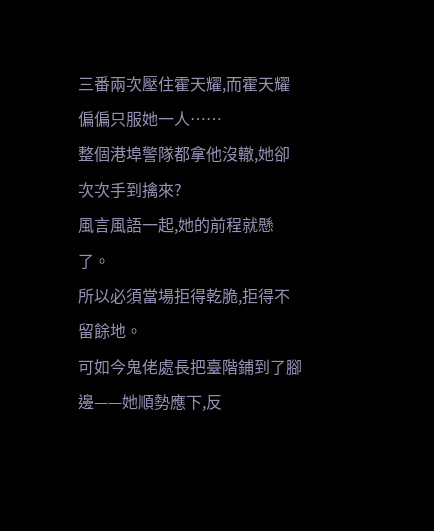三番兩次壓住霍天耀,而霍天耀偏偏只服她一人……
整個港埠警隊都拿他沒轍,她卻次次手到擒來?
風言風語一起,她的前程就懸了。
所以必須當場拒得乾脆,拒得不留餘地。
可如今鬼佬處長把臺階鋪到了腳邊——她順勢應下,反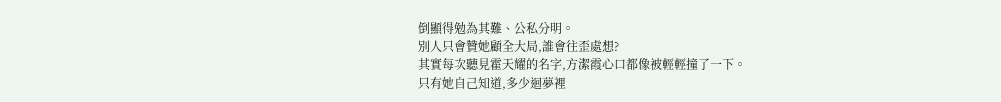倒顯得勉為其難、公私分明。
別人只會贊她顧全大局,誰會往歪處想?
其實每次聽見霍天耀的名字,方潔霞心口都像被輕輕撞了一下。
只有她自己知道,多少迴夢裡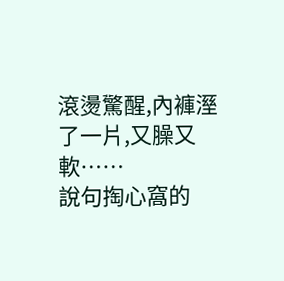滾燙驚醒,內褲溼了一片,又臊又軟……
說句掏心窩的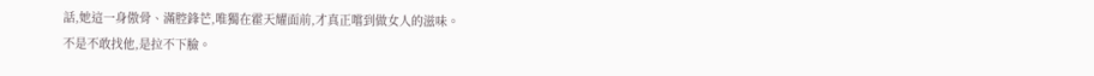話,她這一身傲骨、滿腔鋒芒,唯獨在霍天耀面前,才真正嚐到做女人的滋味。
不是不敢找他,是拉不下臉。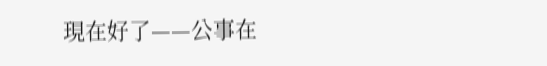現在好了——公事在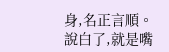身,名正言順。
說白了,就是嘴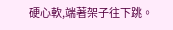硬心軟,端著架子往下跳。